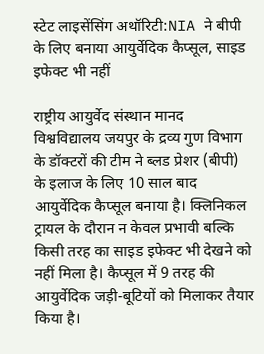स्टेट लाइसेंसिंग अथॉरिटी:NIA ने बीपी के लिए बनाया आयुर्वेदिक कैप्सूल, साइड इफेक्ट भी नहीं

राष्ट्रीय आयुर्वेद संस्थान मानद विश्वविद्यालय जयपुर के द्रव्य गुण विभाग के डॉक्टरों की टीम ने ब्लड प्रेशर (बीपी) के इलाज के लिए 10 साल बाद आयुर्वेदिक कैप्सूल बनाया है। क्लिनिकल ट्रायल के दौरान न केवल प्रभावी बल्कि किसी तरह का साइड इफेक्ट भी देखने को नहीं मिला है। कैप्सूल में 9 तरह की आयुर्वेदिक जड़ी-बूटियों को मिलाकर तैयार किया है।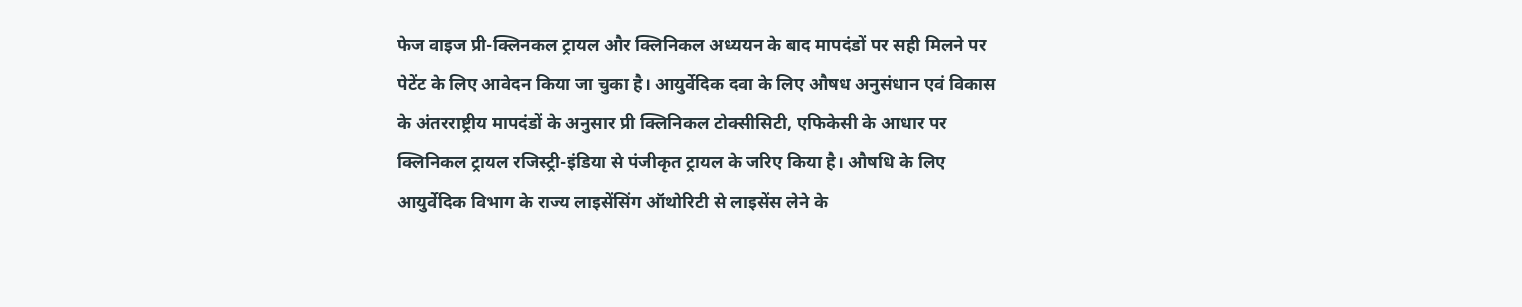फेज वाइज प्री-क्लिनकल ट्रायल और क्लिनिकल अध्ययन के बाद मापदंडों पर सही मिलने पर पेटेंट के लिए आवेदन किया जा चुका है। आयुर्वेदिक दवा के लिए औषध अनुसंधान एवं विकास के अंतरराष्ट्रीय मापदंडों के अनुसार प्री क्लिनिकल टोक्सीसिटी, एफिकेसी के आधार पर क्लिनिकल ट्रायल रजिस्ट्री-इंडिया से पंजीकृत ट्रायल के जरिए किया है। औषधि के लिए आयुर्वेदिक विभाग के राज्य लाइसेंसिंग ऑथोरिटी से लाइसेंस लेने के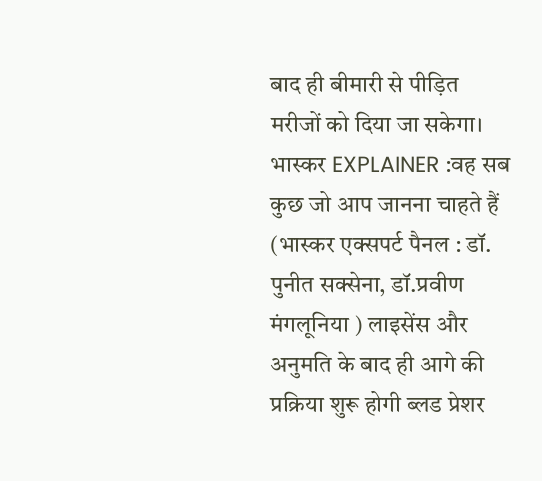बाद ही बीमारी से पीड़ित मरीजों को दिया जा सकेगा। भास्कर EXPLAINER :वह सब कुछ जो आप जानना चाहते हैं (भास्कर एक्सपर्ट पैनल : डॉ. पुनीत सक्सेना, डॉ.प्रवीण मंगलूनिया ) लाइसेंस और अनुमति के बाद ही आगे की प्रक्रिया शुरू होगी ब्लड प्रेशर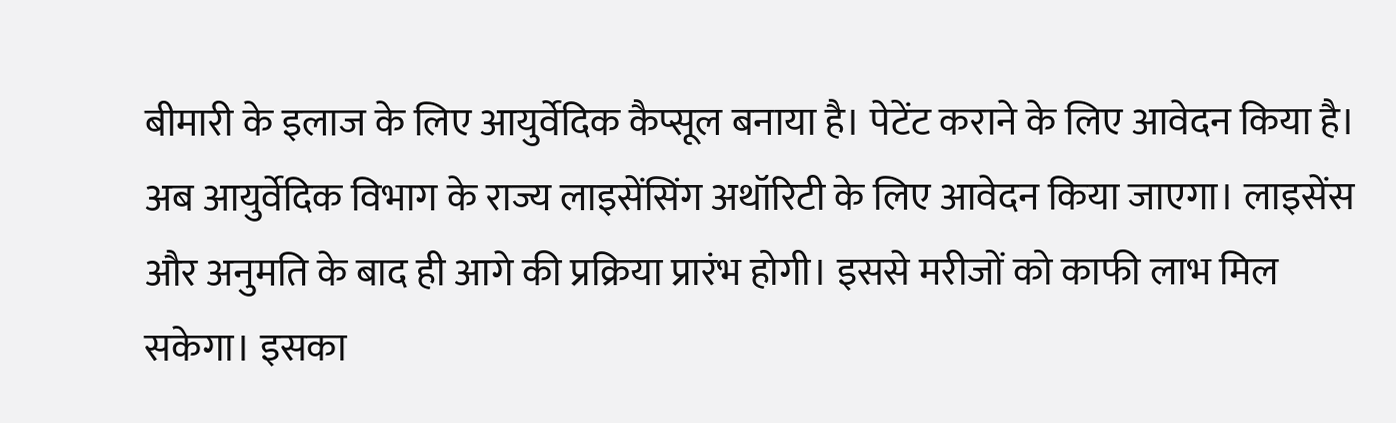बीमारी के इलाज के लिए आयुर्वेदिक कैप्सूल बनाया है। पेटेंट कराने के लिए आवेदन किया है। अब आयुर्वेदिक विभाग के राज्य लाइसेंसिंग अथॉरिटी के लिए आवेदन किया जाएगा। लाइसेंस और अनुमति के बाद ही आगे की प्रक्रिया प्रारंभ होगी। इससे मरीजों को काफी लाभ मिल सकेगा। इसका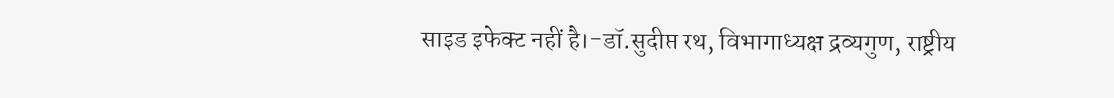साइड इफेक्ट नहीं है।-डॉ.सुदीप्त रथ, विभागाध्यक्ष द्रव्यगुण, राष्ट्रीय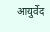आयुर्वेद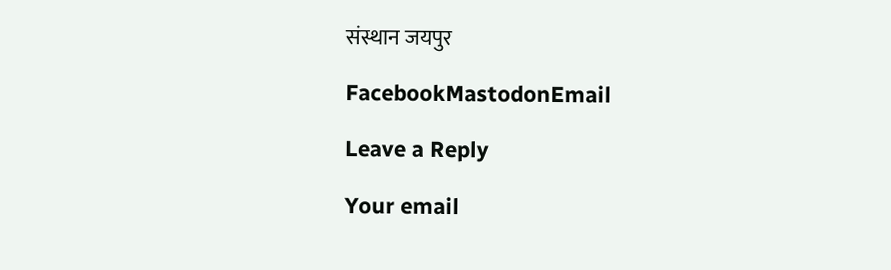संस्थान जयपुर

FacebookMastodonEmail

Leave a Reply

Your email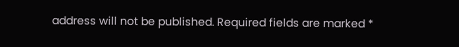address will not be published. Required fields are marked *